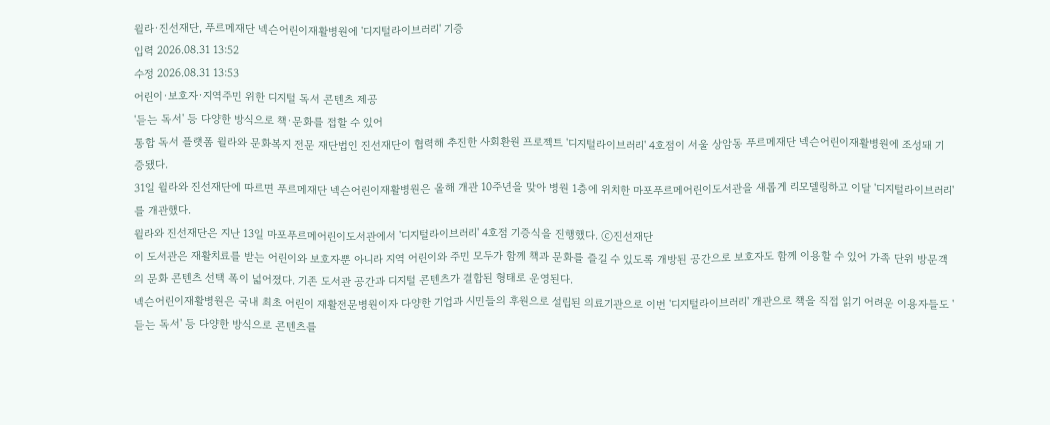윌라·진선재단, 푸르메재단 넥슨어린이재활병원에 '디지털라이브러리' 기증
입력 2026.08.31 13:52
수정 2026.08.31 13:53
어린이·보호자·지역주민 위한 디지털 독서 콘텐츠 제공
'듣는 독서' 등 다양한 방식으로 책·문화를 접할 수 있어
통합 독서 플랫폼 윌라와 문화복지 전문 재단법인 진선재단이 협력해 추진한 사회환원 프로젝트 '디지털라이브러리' 4호점이 서울 상암동 푸르메재단 넥슨어린이재활병원에 조성돼 기증됐다.
31일 윌라와 진선재단에 따르면 푸르메재단 넥슨어린이재활병원은 올해 개관 10주년을 맞아 병원 1층에 위치한 마포푸르메어린이도서관을 새롭게 리모델링하고 이달 '디지털라이브러리'를 개관했다.
윌라와 진선재단은 지난 13일 마포푸르메어린이도서관에서 '디지털라이브러리' 4호점 기증식을 진행했다. ⓒ진선재단
이 도서관은 재활치료를 받는 어린이와 보호자뿐 아니라 지역 어린이와 주민 모두가 함께 책과 문화를 즐길 수 있도록 개방된 공간으로 보호자도 함께 이용할 수 있어 가족 단위 방문객의 문화 콘텐츠 선택 폭이 넓어졌다. 기존 도서관 공간과 디지털 콘텐츠가 결합된 형태로 운영된다.
넥슨어린이재활병원은 국내 최초 어린이 재활전문병원이자 다양한 기업과 시민들의 후원으로 설립된 의료기관으로 이번 '디지털라이브러리' 개관으로 책을 직접 읽기 어려운 이용자들도 '듣는 독서' 등 다양한 방식으로 콘텐츠를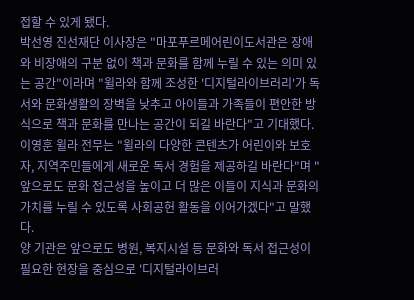접할 수 있게 됐다.
박선영 진선재단 이사장은 "마포푸르메어린이도서관은 장애와 비장애의 구분 없이 책과 문화를 함께 누릴 수 있는 의미 있는 공간"이라며 "윌라와 함께 조성한 '디지털라이브러리'가 독서와 문화생활의 장벽을 낮추고 아이들과 가족들이 편안한 방식으로 책과 문화를 만나는 공간이 되길 바란다"고 기대했다.
이영훈 윌라 전무는 "윌라의 다양한 콘텐츠가 어린이와 보호자, 지역주민들에게 새로운 독서 경험을 제공하길 바란다"며 "앞으로도 문화 접근성을 높이고 더 많은 이들이 지식과 문화의 가치를 누릴 수 있도록 사회공헌 활동을 이어가겠다"고 말했다.
양 기관은 앞으로도 병원, 복지시설 등 문화와 독서 접근성이 필요한 현장을 중심으로 '디지털라이브러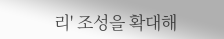리' 조성을 확대해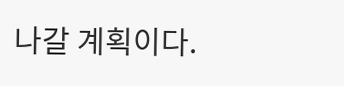나갈 계획이다.